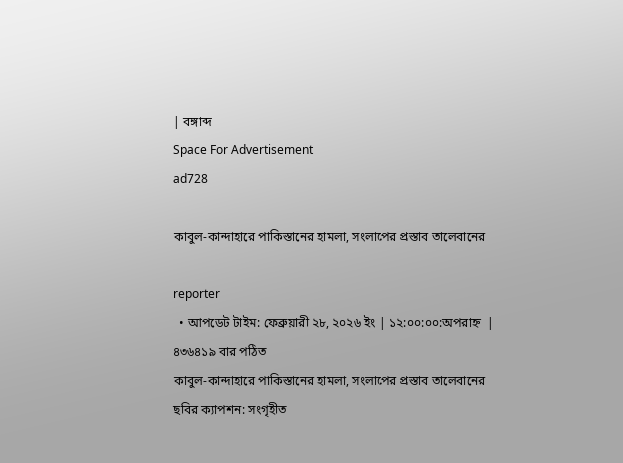| বঙ্গাব্দ
Space For Advertisement
ad728

কাবুল-কান্দাহারে পাকিস্তানের হামলা, সংলাপের প্রস্তাব তালেবানের

reporter
  • আপডেট টাইম: ফেব্রুয়ারী ২৮, ২০২৬ ইং | ১২:০০:০০:অপরাহ্ন  |  ৪৩৬৪১৯ বার পঠিত
কাবুল-কান্দাহারে পাকিস্তানের হামলা, সংলাপের প্রস্তাব তালেবানের
ছবির ক্যাপশন: সংগৃহীত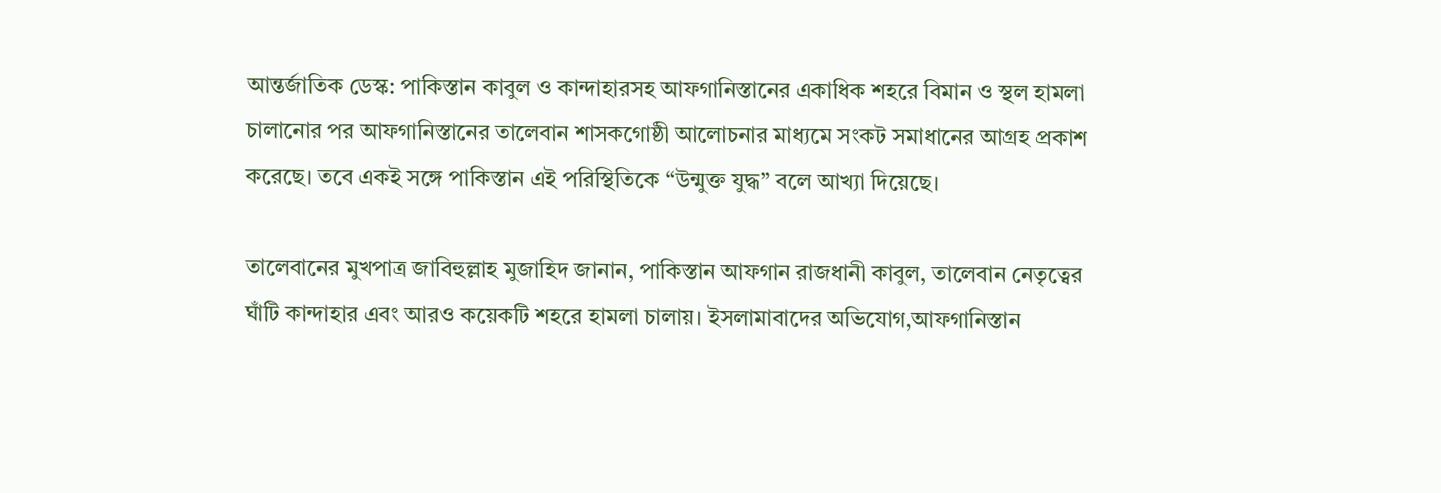আন্তর্জাতিক ডেস্ক: পাকিস্তান কাবুল ও কান্দাহারসহ আফগানিস্তানের একাধিক শহরে বিমান ও স্থল হামলা চালানোর পর আফগানিস্তানের তালেবান শাসকগোষ্ঠী আলোচনার মাধ্যমে সংকট সমাধানের আগ্রহ প্রকাশ করেছে। তবে একই সঙ্গে পাকিস্তান এই পরিস্থিতিকে “উন্মুক্ত যুদ্ধ” বলে আখ্যা দিয়েছে।

তালেবানের মুখপাত্র জাবিহুল্লাহ মুজাহিদ জানান, পাকিস্তান আফগান রাজধানী কাবুল, তালেবান নেতৃত্বের ঘাঁটি কান্দাহার এবং আরও কয়েকটি শহরে হামলা চালায়। ইসলামাবাদের অভিযোগ,আফগানিস্তান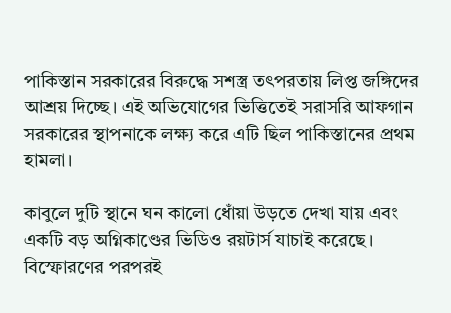পাকিস্তান সরকারের বিরুদ্ধে সশস্ত্র তৎপরতায় লিপ্ত জঙ্গিদের আশ্রয় দিচ্ছে। এই অভিযোগের ভিত্তিতেই সরাসরি আফগান সরকারের স্থাপনাকে লক্ষ্য করে এটি ছিল পাকিস্তানের প্রথম হামলা।

কাবুলে দুটি স্থানে ঘন কালো ধোঁয়া উড়তে দেখা যায় এবং একটি বড় অগ্নিকাণ্ডের ভিডিও রয়টার্স যাচাই করেছে। বিস্ফোরণের পরপরই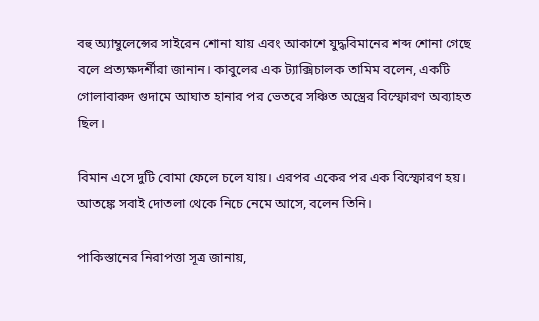বহু অ্যাম্বুলেন্সের সাইরেন শোনা যায় এবং আকাশে যুদ্ধবিমানের শব্দ শোনা গেছে বলে প্রত্যক্ষদর্শীরা জানান। কাবুলের এক ট্যাক্সিচালক তামিম বলেন, একটি গোলাবারুদ গুদামে আঘাত হানার পর ভেতরে সঞ্চিত অস্ত্রের বিস্ফোরণ অব্যাহত ছিল।

বিমান এসে দুটি বোমা ফেলে চলে যায়। এরপর একের পর এক বিস্ফোরণ হয়। আতঙ্কে সবাই দোতলা থেকে নিচে নেমে আসে, বলেন তিনি।

পাকিস্তানের নিরাপত্তা সূত্র জানায়,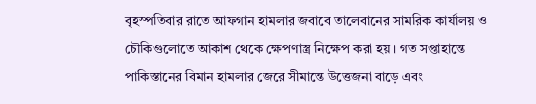বৃহস্পতিবার রাতে আফগান হামলার জবাবে তালেবানের সামরিক কার্যালয় ও চৌকিগুলোতে আকাশ থেকে ক্ষেপণাস্ত্র নিক্ষেপ করা হয়। গত সপ্তাহান্তে পাকিস্তানের বিমান হামলার জেরে সীমান্তে উত্তেজনা বাড়ে এবং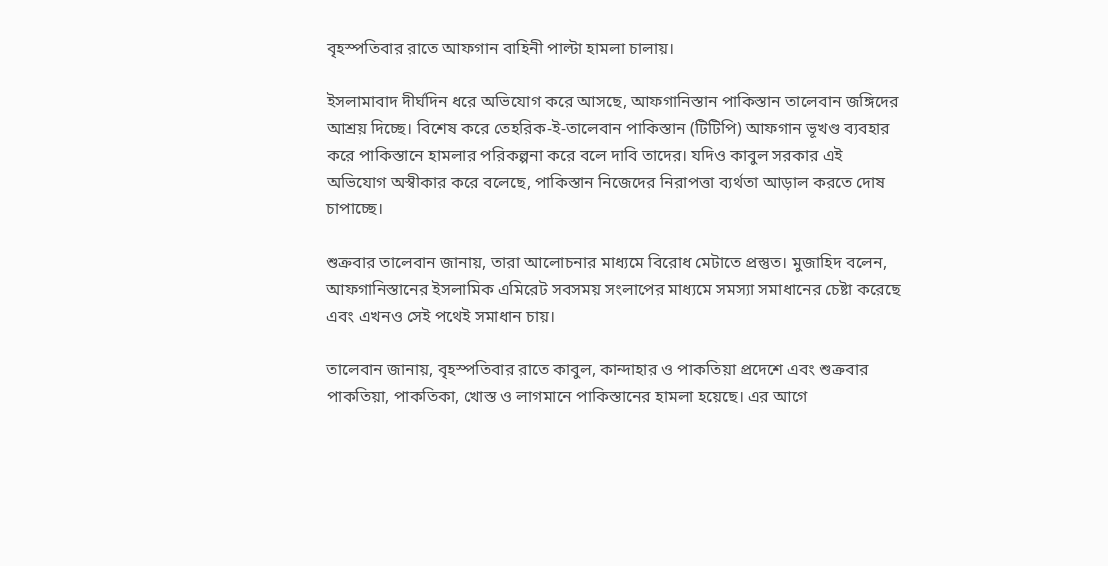বৃহস্পতিবার রাতে আফগান বাহিনী পাল্টা হামলা চালায়।

ইসলামাবাদ দীর্ঘদিন ধরে অভিযোগ করে আসছে, আফগানিস্তান পাকিস্তান তালেবান জঙ্গিদের আশ্রয় দিচ্ছে। বিশেষ করে তেহরিক-ই-তালেবান পাকিস্তান (টিটিপি) আফগান ভূখণ্ড ব্যবহার করে পাকিস্তানে হামলার পরিকল্পনা করে বলে দাবি তাদের। যদিও কাবুল সরকার এই অভিযোগ অস্বীকার করে বলেছে, পাকিস্তান নিজেদের নিরাপত্তা ব্যর্থতা আড়াল করতে দোষ চাপাচ্ছে।

শুক্রবার তালেবান জানায়, তারা আলোচনার মাধ্যমে বিরোধ মেটাতে প্রস্তুত। মুজাহিদ বলেন, আফগানিস্তানের ইসলামিক এমিরেট সবসময় সংলাপের মাধ্যমে সমস্যা সমাধানের চেষ্টা করেছে এবং এখনও সেই পথেই সমাধান চায়।

তালেবান জানায়, বৃহস্পতিবার রাতে কাবুল, কান্দাহার ও পাকতিয়া প্রদেশে এবং শুক্রবার পাকতিয়া, পাকতিকা, খোস্ত ও লাগমানে পাকিস্তানের হামলা হয়েছে। এর আগে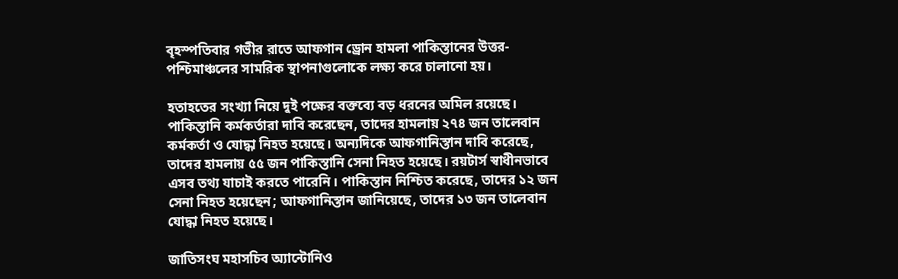বৃহস্পতিবার গভীর রাতে আফগান ড্রোন হামলা পাকিস্তানের উত্তর-পশ্চিমাঞ্চলের সামরিক স্থাপনাগুলোকে লক্ষ্য করে চালানো হয়।

হতাহতের সংখ্যা নিয়ে দুই পক্ষের বক্তব্যে বড় ধরনের অমিল রয়েছে। পাকিস্তানি কর্মকর্তারা দাবি করেছেন, তাদের হামলায় ২৭৪ জন তালেবান কর্মকর্তা ও যোদ্ধা নিহত হয়েছে। অন্যদিকে আফগানিস্তান দাবি করেছে, তাদের হামলায় ৫৫ জন পাকিস্তানি সেনা নিহত হয়েছে। রয়টার্স স্বাধীনভাবে এসব তথ্য যাচাই করতে পারেনি। পাকিস্তান নিশ্চিত করেছে, তাদের ১২ জন সেনা নিহত হয়েছেন; আফগানিস্তান জানিয়েছে, তাদের ১৩ জন তালেবান যোদ্ধা নিহত হয়েছে।

জাতিসংঘ মহাসচিব অ্যান্টোনিও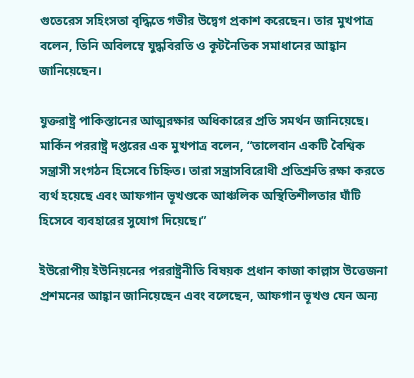গুতেরেস সহিংসতা বৃদ্ধিতে গভীর উদ্বেগ প্রকাশ করেছেন। তার মুখপাত্র বলেন, তিনি অবিলম্বে যুদ্ধবিরতি ও কূটনৈতিক সমাধানের আহ্বান জানিয়েছেন।

যুক্তরাষ্ট্র পাকিস্তানের আত্মরক্ষার অধিকারের প্রতি সমর্থন জানিয়েছে। মার্কিন পররাষ্ট্র দপ্তরের এক মুখপাত্র বলেন, “তালেবান একটি বৈশ্বিক সন্ত্রাসী সংগঠন হিসেবে চিহ্নিত। তারা সন্ত্রাসবিরোধী প্রতিশ্রুতি রক্ষা করতে ব্যর্থ হয়েছে এবং আফগান ভূখণ্ডকে আঞ্চলিক অস্থিতিশীলতার ঘাঁটি হিসেবে ব্যবহারের সুযোগ দিয়েছে।”

ইউরোপীয় ইউনিয়নের পররাষ্ট্রনীতি বিষয়ক প্রধান কাজা কাল্লাস উত্তেজনা প্রশমনের আহ্বান জানিয়েছেন এবং বলেছেন, আফগান ভূখণ্ড যেন অন্য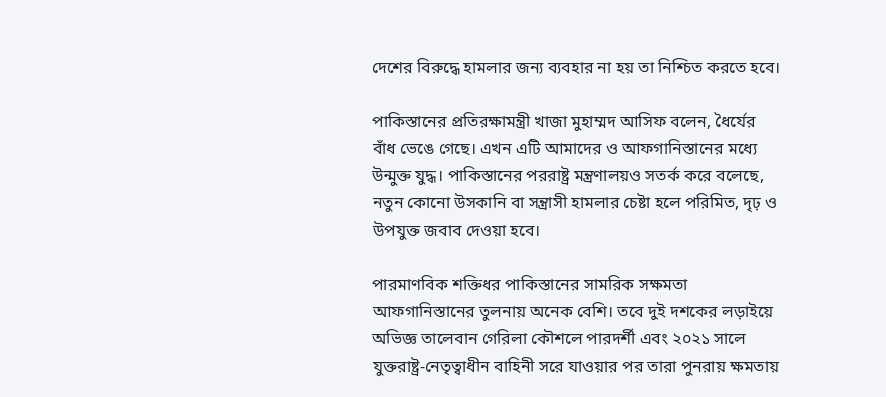দেশের বিরুদ্ধে হামলার জন্য ব্যবহার না হয় তা নিশ্চিত করতে হবে।

পাকিস্তানের প্রতিরক্ষামন্ত্রী খাজা মুহাম্মদ আসিফ বলেন, ধৈর্যের বাঁধ ভেঙে গেছে। এখন এটি আমাদের ও আফগানিস্তানের মধ্যে উন্মুক্ত যুদ্ধ। পাকিস্তানের পররাষ্ট্র মন্ত্রণালয়ও সতর্ক করে বলেছে, নতুন কোনো উসকানি বা সন্ত্রাসী হামলার চেষ্টা হলে পরিমিত, দৃঢ় ও উপযুক্ত জবাব দেওয়া হবে।

পারমাণবিক শক্তিধর পাকিস্তানের সামরিক সক্ষমতা আফগানিস্তানের তুলনায় অনেক বেশি। তবে দুই দশকের লড়াইয়ে অভিজ্ঞ তালেবান গেরিলা কৌশলে পারদর্শী এবং ২০২১ সালে যুক্তরাষ্ট্র-নেতৃত্বাধীন বাহিনী সরে যাওয়ার পর তারা পুনরায় ক্ষমতায়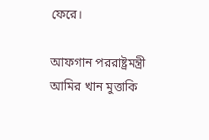ফেরে।

আফগান পররাষ্ট্রমন্ত্রী আমির খান মুত্তাকি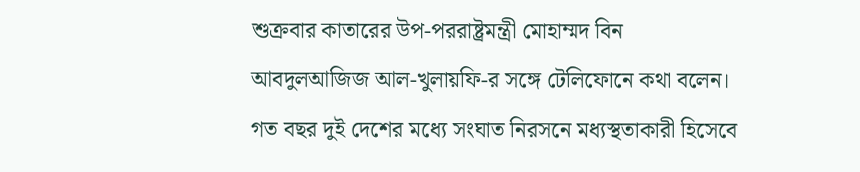শুক্রবার কাতারের উপ-পররাষ্ট্রমন্ত্রী মোহাম্মদ বিন আবদুলআজিজ আল-খুলায়ফি-র সঙ্গে টেলিফোনে কথা বলেন। গত বছর দুই দেশের মধ্যে সংঘাত নিরসনে মধ্যস্থতাকারী হিসেবে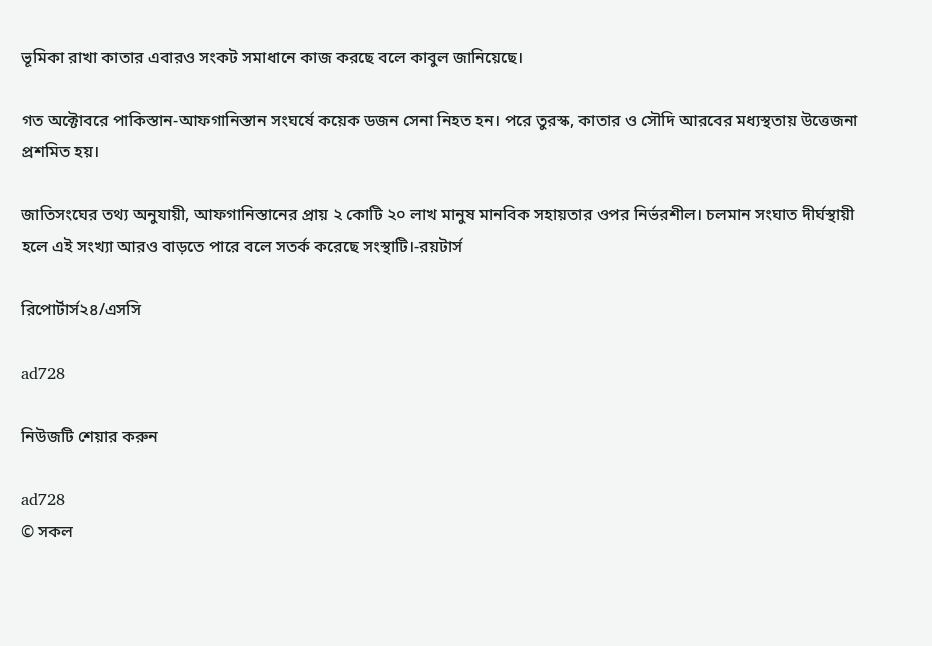ভূমিকা রাখা কাতার এবারও সংকট সমাধানে কাজ করছে বলে কাবুল জানিয়েছে।

গত অক্টোবরে পাকিস্তান-আফগানিস্তান সংঘর্ষে কয়েক ডজন সেনা নিহত হন। পরে তুরস্ক, কাতার ও সৌদি আরবের মধ্যস্থতায় উত্তেজনা প্রশমিত হয়।

জাতিসংঘের তথ্য অনুযায়ী, আফগানিস্তানের প্রায় ২ কোটি ২০ লাখ মানুষ মানবিক সহায়তার ওপর নির্ভরশীল। চলমান সংঘাত দীর্ঘস্থায়ী হলে এই সংখ্যা আরও বাড়তে পারে বলে সতর্ক করেছে সংস্থাটি।-রয়টার্স

রিপোর্টার্স২৪/এসসি

ad728

নিউজটি শেয়ার করুন

ad728
© সকল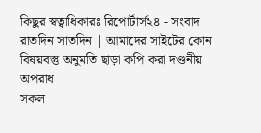কিছুর স্বত্বাধিকারঃ রিপোর্টার্স২৪ - সংবাদ রাতদিন সাতদিন | আমাদের সাইটের কোন বিষয়বস্তু অনুমতি ছাড়া কপি করা দণ্ডনীয় অপরাধ
সকল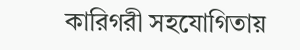কারিগরী সহযোগিতায়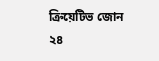ক্রিয়েটিভ জোন ২৪